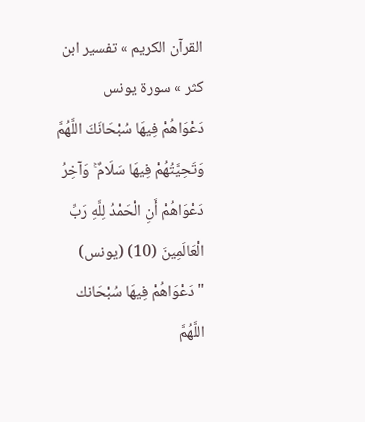القرآن الكريم » تفسير ابن كثر » سورة يونس
دَعْوَاهُمْ فِيهَا سُبْحَانَكَ اللَّهُمَّ وَتَحِيَّتُهُمْ فِيهَا سَلَامٌ ۚ وَآخِرُ دَعْوَاهُمْ أَنِ الْحَمْدُ لِلَّهِ رَبِّ الْعَالَمِينَ (10) (يونس)
" دَعْوَاهُمْ فِيهَا سُبْحَانك اللَّهُمَّ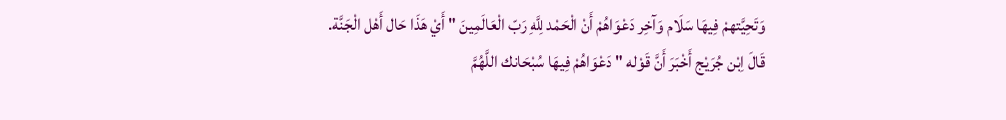وَتَحِيَّتهمْ فِيهَا سَلَام وَآخِر دَعْوَاهُمْ أَنْ الْحَمْد لِلَّهِ رَبّ الْعَالَمِينَ " أَيْ هَذَا حَال أَهْل الْجَنَّة. قَالَ اِبْن جُرَيْج أَخْبَرَ أَنَّ قَوْله " دَعْوَاهُمْ فِيهَا سُبْحَانك اللَّهُمَّ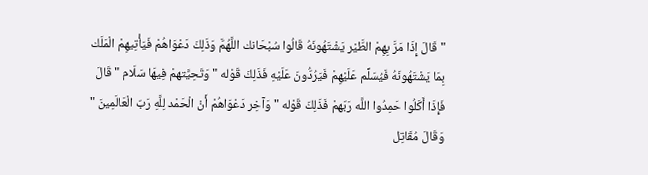" قَالَ إِذَا مَرَّ بِهِمْ الطَّيْر يَشْتَهُونَهُ قَالُوا سُبْحَانك اللَّهُمَّ وَذَلِكَ دَعْوَاهُمْ فَيَأْتِيهِمْ الْمَلَك بِمَا يَشْتَهُونَهُ فَيُسَلِّم عَلَيْهِمْ فَيَرُدُّونَ عَلَيْهِ فَذَلِكَ قَوْله " وَتَحِيَّتهمْ فِيهَا سَلَام " قَالَ فَإِذَا أَكَلُوا حَمِدُوا اللَّه رَبّهمْ فَذَلِكَ قَوْله " وَآخِر دَعْوَاهُمْ أَنْ الْحَمْد لِلَّهِ رَبّ الْعَالَمِينَ " وَقَالَ مُقَاتِل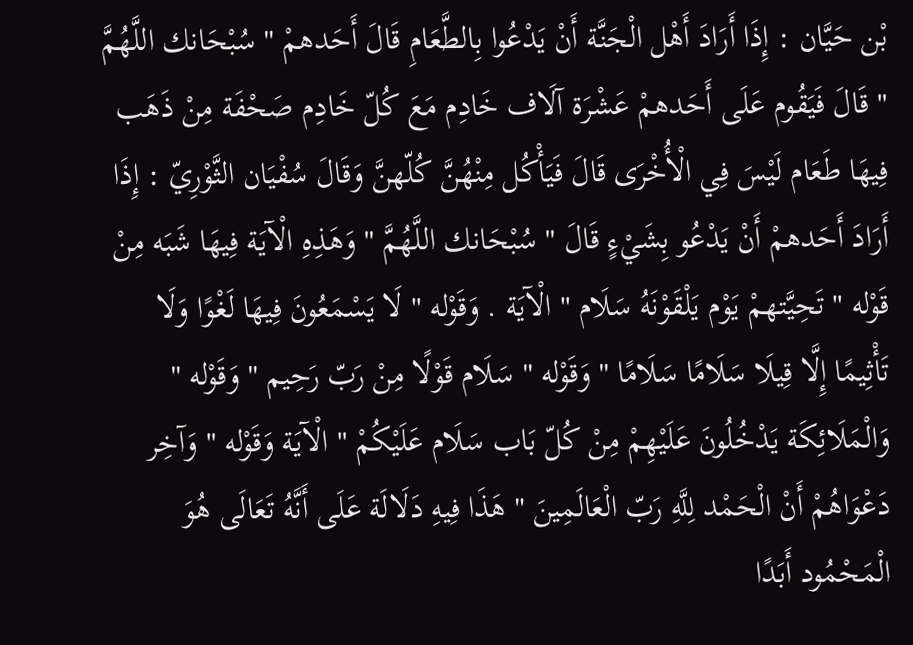بْن حَيَّان : إِذَا أَرَادَ أَهْل الْجَنَّة أَنْ يَدْعُوا بِالطَّعَامِ قَالَ أَحَدهمْ " سُبْحَانك اللَّهُمَّ " قَالَ فَيَقُوم عَلَى أَحَدهمْ عَشْرَة آلَاف خَادِم مَعَ كُلّ خَادِم صَحْفَة مِنْ ذَهَب فِيهَا طَعَام لَيْسَ فِي الْأُخْرَى قَالَ فَيَأْكُل مِنْهُنَّ كُلّهنَّ وَقَالَ سُفْيَان الثَّوْرِيّ : إِذَا أَرَادَ أَحَدهمْ أَنْ يَدْعُو بِشَيْءٍ قَالَ " سُبْحَانك اللَّهُمَّ " وَهَذِهِ الْآيَة فِيهَا شَبَه مِنْ قَوْله " تَحِيَّتهمْ يَوْم يَلْقَوْنَهُ سَلَام " الْآيَة . وَقَوْله " لَا يَسْمَعُونَ فِيهَا لَغْوًا وَلَا تَأْثِيمًا إِلَّا قِيلَا سَلَامًا سَلَامًا " وَقَوْله " سَلَام قَوْلًا مِنْ رَبّ رَحِيم " وَقَوْله " وَالْمَلَائِكَة يَدْخُلُونَ عَلَيْهِمْ مِنْ كُلّ بَاب سَلَام عَلَيْكُمْ " الْآيَة وَقَوْله " وَآخِر دَعْوَاهُمْ أَنْ الْحَمْد لِلَّهِ رَبّ الْعَالَمِينَ " هَذَا فِيهِ دَلَالَة عَلَى أَنَّهُ تَعَالَى هُوَ الْمَحْمُود أَبَدًا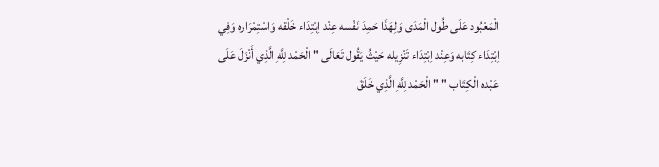الْمَعْبُود عَلَى طُول الْمَدَى وَلِهَذَا حَمِدَ نَفْسه عِنْد اِبْتِدَاء خَلْقه وَاسْتِمْرَاره وَفِي اِبْتِدَاء كِتَابه وَعِنْد اِبْتِدَاء تَنْزِيله حَيْثُ يَقُول تَعَالَى " الْحَمْد لِلَّهِ الَّذِي أَنْزَلَ عَلَى عَبْده الْكِتَاب " " الْحَمْد لِلَّهِ الَّذِي خَلَقَ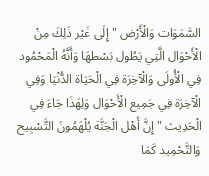السَّمَوَات وَالْأَرْض " إِلَى غَيْر ذَلِكَ مِنْ الْأَحْوَال الَّتِي يَطُول بَسْطهَا وَأَنَّهُ الْمَحْمُود فِي الْأُولَى وَالْآخِرَة فِي الْحَيَاة الدُّنْيَا وَفِي الْآخِرَة فِي جَمِيع الْأَحْوَال وَلِهَذَا جَاءَ فِي الْحَدِيث " إِنَّ أَهْل الْجَنَّة يُلْهَمُونَ التَّسْبِيح وَالتَّحْمِيد كَمَا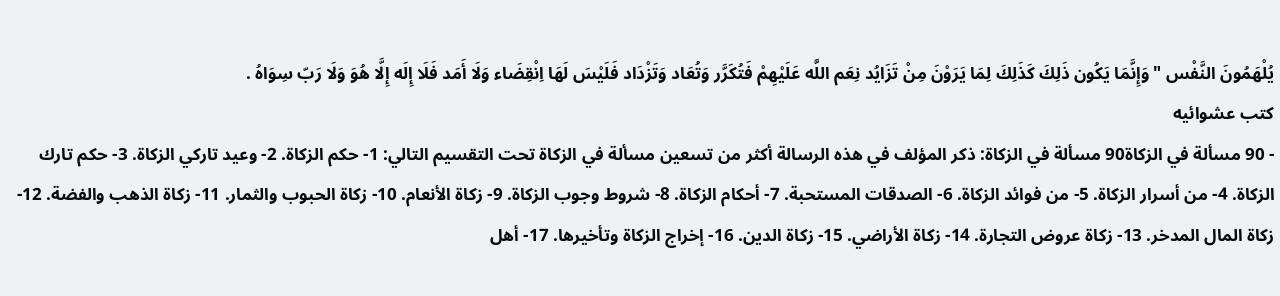يُلْهَمُونَ النَّفْس " وَإِنَّمَا يَكُون ذَلِكَ كَذَلِكَ لِمَا يَرَوْنَ مِنْ تَزَايُد نِعَم اللَّه عَلَيْهِمْ فَتُكَرَّر وَتُعَاد وَتَزْدَاد فَلَيْسَ لَهَا اِنْقِضَاء وَلَا أَمَد فَلَا إِلَه إِلَّا هُوَ وَلَا رَبّ سِوَاهُ .
كتب عشوائيه
- 90 مسألة في الزكاة90 مسألة في الزكاة: ذكر المؤلف في هذه الرسالة أكثر من تسعين مسألة في الزكاة تحت التقسيم التالي: 1- حكم الزكاة. 2- وعيد تاركي الزكاة. 3- حكم تارك الزكاة. 4- من أسرار الزكاة. 5- من فوائد الزكاة. 6- الصدقات المستحبة. 7- أحكام الزكاة. 8- شروط وجوب الزكاة. 9- زكاة الأنعام. 10- زكاة الحبوب والثمار. 11- زكاة الذهب والفضة. 12- زكاة المال المدخر. 13- زكاة عروض التجارة. 14- زكاة الأراضي. 15- زكاة الدين. 16- إخراج الزكاة وتأخيرها. 17- أهل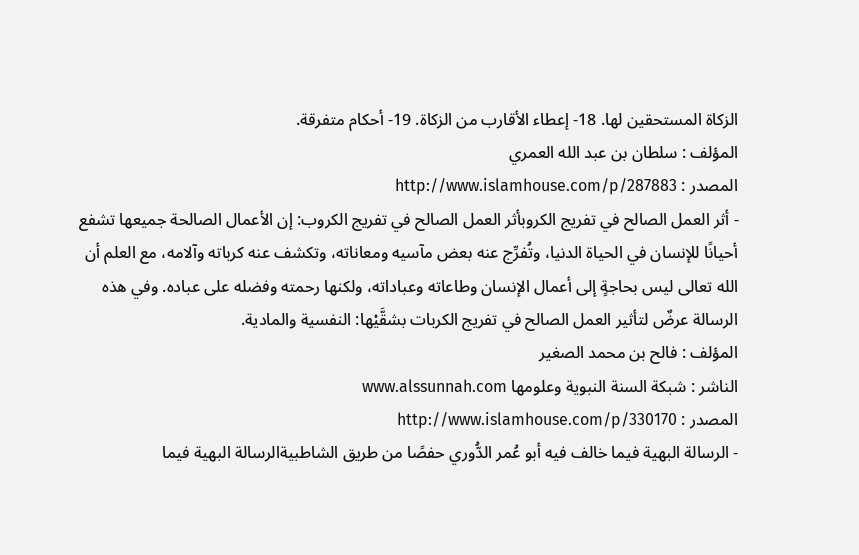الزكاة المستحقين لها. 18- إعطاء الأقارب من الزكاة. 19- أحكام متفرقة.
المؤلف : سلطان بن عبد الله العمري
المصدر : http://www.islamhouse.com/p/287883
- أثر العمل الصالح في تفريج الكروبأثر العمل الصالح في تفريج الكروب: إن الأعمال الصالحة جميعها تشفع أحيانًا للإنسان في الحياة الدنيا، وتُفرِّج عنه بعض مآسيه ومعاناته، وتكشف عنه كرباته وآلامه، مع العلم أن الله تعالى ليس بحاجةٍ إلى أعمال الإنسان وطاعاته وعباداته، ولكنها رحمته وفضله على عباده. وفي هذه الرسالة عرضٌ لتأثير العمل الصالح في تفريج الكربات بشقَّيْها: النفسية والمادية.
المؤلف : فالح بن محمد الصغير
الناشر : شبكة السنة النبوية وعلومها www.alssunnah.com
المصدر : http://www.islamhouse.com/p/330170
- الرسالة البهية فيما خالف فيه أبو عُمر الدُّوري حفصًا من طريق الشاطبيةالرسالة البهية فيما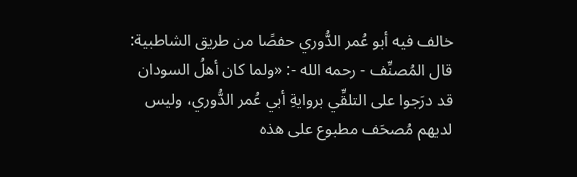خالف فيه أبو عُمر الدُّوري حفصًا من طريق الشاطبية: قال المُصنِّف - رحمه الله -: «ولما كان أهلُ السودان قد درَجوا على التلقِّي بروايةِ أبي عُمر الدُّوري، وليس لديهم مُصحَف مطبوع على هذه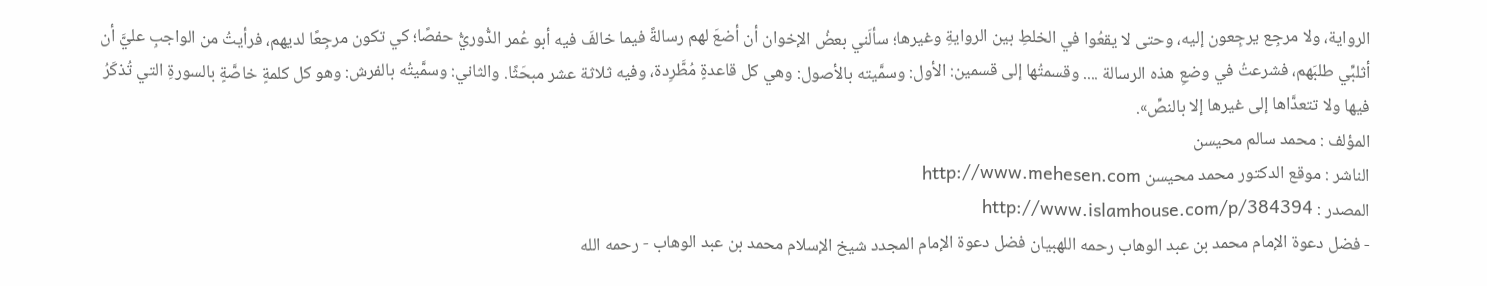الرواية، ولا مرجِع يرجِعون إليه، وحتى لا يقعُوا في الخلطِ بين الروايةِ وغيرها؛ سألَني بعضُ الإخوان أن أضعَ لهم رسالةً فيما خالفَ فيه أبو عُمر الدُّوريُّ حفصًا؛ كي تكون مرجِعًا لديهم، فرأيتُ من الواجبِ عليَّ أن أثلبِّي طلبَهم، فشرعتُ في وضعِ هذه الرسالة .... وقسمتُها إلى قسمين: الأول: وسمَّيته بالأصول: وهي كل قاعدةٍ مُطَّرِدة، وفيه ثلاثة عشر مبحَثًا. والثاني: وسمَّيتُه بالفرش: وهو كل كلمةٍ خاصَّةٍ بالسورةِ التي تُذكَرُ فيها ولا تتعدَّاها إلى غيرها إلا بالنصِّ».
المؤلف : محمد سالم محيسن
الناشر : موقع الدكتور محمد محيسن http://www.mehesen.com
المصدر : http://www.islamhouse.com/p/384394
- فضل دعوة الإمام محمد بن عبد الوهاب رحمه اللهبيان فضل دعوة الإمام المجدد شيخ الإسلام محمد بن عبد الوهاب - رحمه الله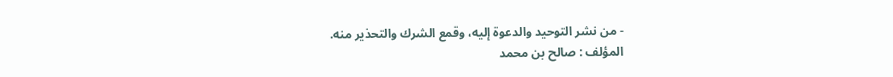- من نشر التوحيد والدعوة إليه، وقمع الشرك والتحذير منه.
المؤلف : صالح بن محمد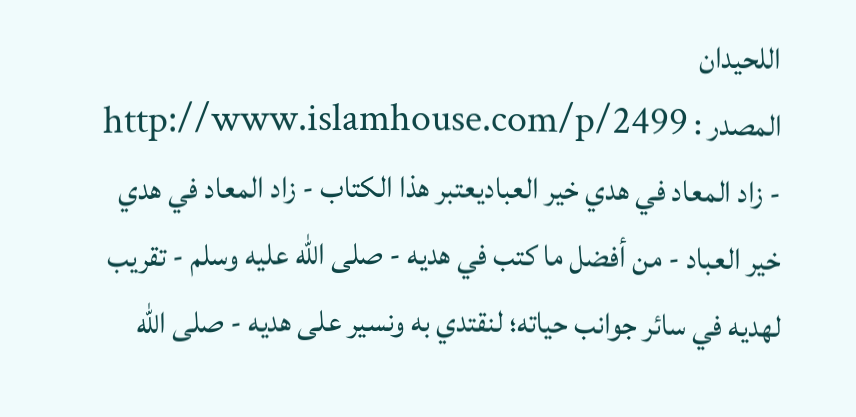اللحيدان
المصدر : http://www.islamhouse.com/p/2499
- زاد المعاد في هدي خير العباديعتبر هذا الكتاب - زاد المعاد في هدي خير العباد - من أفضل ما كتب في هديه - صلى الله عليه وسلم - تقريب لهديه في سائر جوانب حياته؛ لنقتدي به ونسير على هديه - صلى الله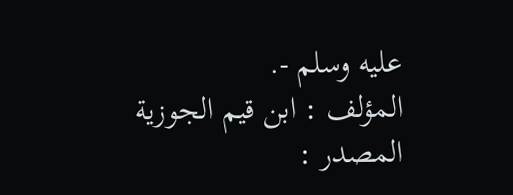عليه وسلم -.
المؤلف : ابن قيم الجوزية
المصدر :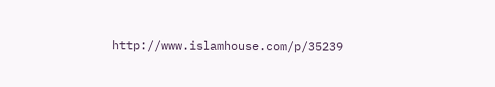http://www.islamhouse.com/p/35239